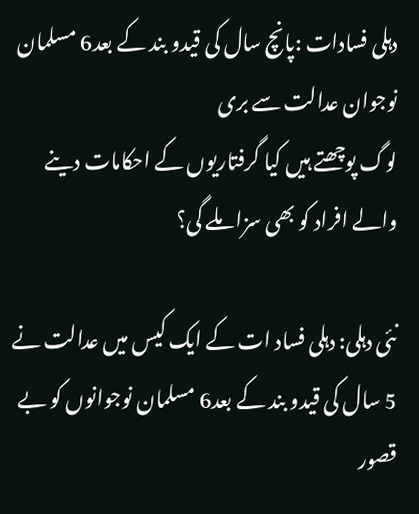دہلی فسادات :پانچ سال کی قیدو بند کے بعد6 مسلمان نوجوان عدالت سے بری
لوگ پوچھتے ہیں کیا گرفتاریوں کے احکامات دینے والے افراد کو بھی سزا ملے گی؟

نئی دہلی: دہلی فساد ات کے ایک کیس میں عدالت نے 5 سال کی قیدو بند کے بعد6 مسلمان نوجوانوں کو بے قصور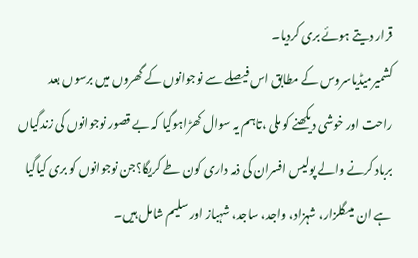قرار دیتے ہوئے بری کردیا۔
کشمیرمیڈیاسروس کے مطابق اس فیصلے سے نوجوانوں کے گھروں میں برسوں بعد راحت اور خوشی دیکھنے کو ملی ،تاہم یہ سوال کھڑاہوگیا کہ بے قصور نوجوانوں کی زندگیاں برباد کرنے والے پولیس افسران کی ذمہ داری کون طے کریگا؟جن نوجوانوں کو بری کیاگیا ہے ان میںگلزار، شہزاد، واجد، ساجد، شہباز اور سلیم شامل ہیں۔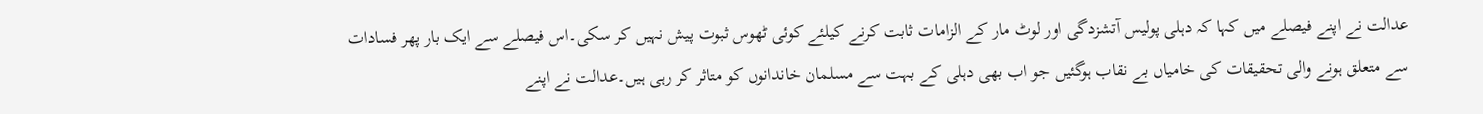عدالت نے اپنے فیصلے میں کہا کہ دہلی پولیس آتشزدگی اور لوٹ مار کے الزامات ثابت کرنے کیلئے کوئی ٹھوس ثبوت پیش نہیں کر سکی۔اس فیصلے سے ایک بار پھر فسادات سے متعلق ہونے والی تحقیقات کی خامیاں بے نقاب ہوگئیں جو اب بھی دہلی کے بہت سے مسلمان خاندانوں کو متاثر کر رہی ہیں۔عدالت نے اپنے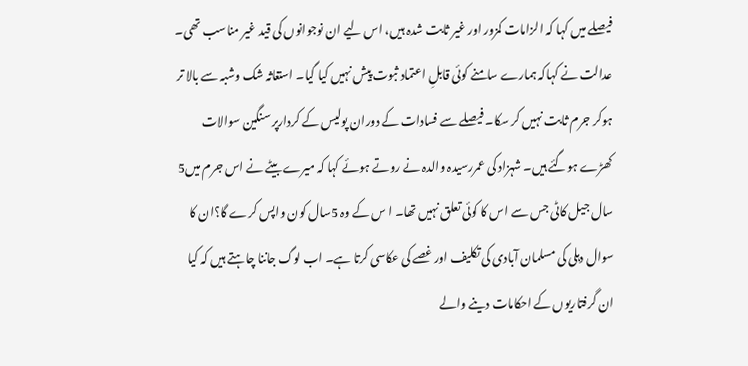فیصلے میں کہا کہ الزامات کمزور اور غیر ثابت شدہ ہیں، اس لیے ان نوجوانوں کی قید غیر مناسب تھی۔ عدالت نے کہاکہ ہمارے سامنے کوئی قابلِ اعتماد ثبوت پیش نہیں کیا گیا۔ استغاثہ شک وشبہ سے بالا تر ہوکر جرم ثابت نہیں کر سکا۔ فیصلے سے فسادات کے دوران پولیس کے کردارپر سنگین سوالات کھڑے ہوگئے ہیں۔ شہزاد کی عمررسیدہ والدہ نے روتے ہوئے کہا کہ میرے بیٹے نے اس جرم میں5 سال جیل کاٹی جس سے اس کا کوئی تعلق نہیں تھا۔ ا س کے وہ 5سال کون واپس کرے گا؟ان کا سوال دہلی کی مسلمان آبادی کی تکلیف اور غصے کی عکاسی کرتا ہے۔ اب لوگ جاننا چاہتے ہیں کہ کیا ان گرفتاریوں کے احکامات دینے والے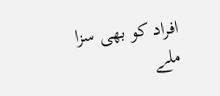افراد کو بھی سزا ملے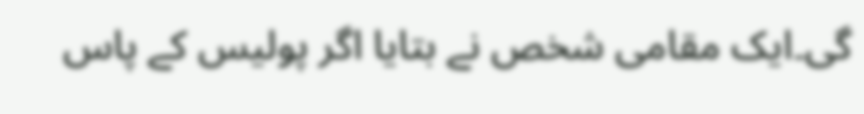گی۔ایک مقامی شخص نے بتایا اگر پولیس کے پاس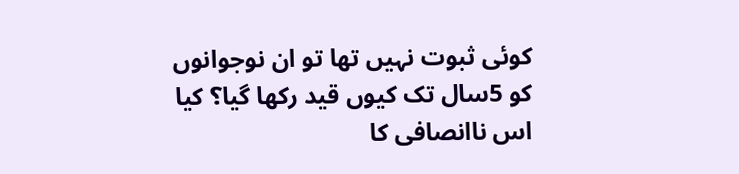کوئی ثبوت نہیں تھا تو ان نوجوانوں کو 5سال تک کیوں قید رکھا گیا؟ کیا اس ناانصافی کا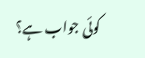کوئی جواب ہے؟